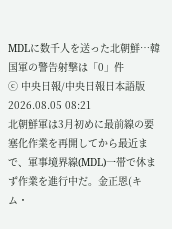MDLに数千人を送った北朝鮮…韓国軍の警告射撃は「0」件
ⓒ 中央日報/中央日報日本語版2026.08.05 08:21
北朝鮮軍は3月初めに最前線の要塞化作業を再開してから最近まで、軍事境界線(MDL)一帯で休まず作業を進行中だ。金正恩(キム・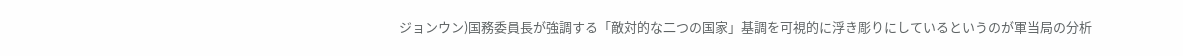ジョンウン)国務委員長が強調する「敵対的な二つの国家」基調を可視的に浮き彫りにしているというのが軍当局の分析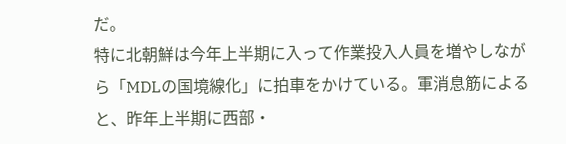だ。
特に北朝鮮は今年上半期に入って作業投入人員を増やしながら「MDLの国境線化」に拍車をかけている。軍消息筋によると、昨年上半期に西部・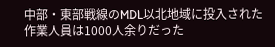中部・東部戦線のMDL以北地域に投入された作業人員は1000人余りだった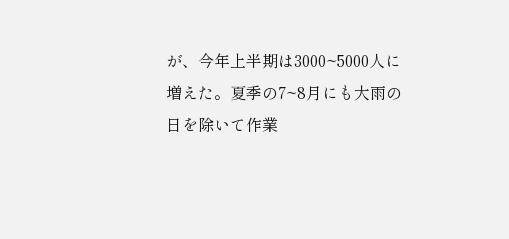が、今年上半期は3000~5000人に増えた。夏季の7~8月にも大雨の日を除いて作業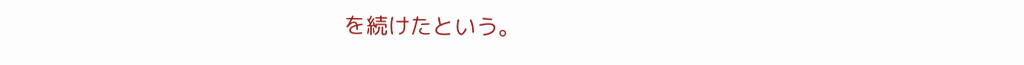を続けたという。